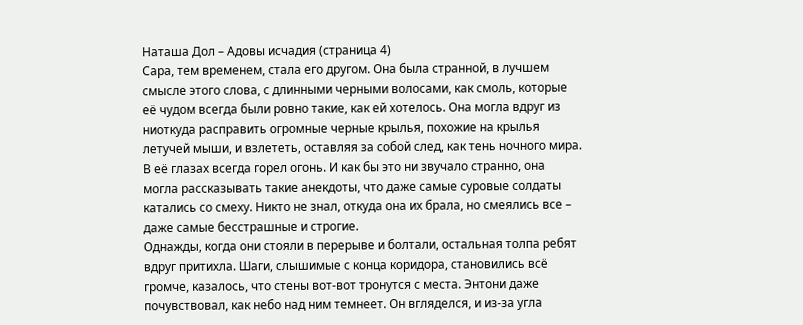Наташа Дол – Адовы исчадия (страница 4)
Сара, тем временем, стала его другом. Она была странной, в лучшем смысле этого слова, с длинными черными волосами, как смоль, которые её чудом всегда были ровно такие, как ей хотелось. Она могла вдруг из ниоткуда расправить огромные черные крылья, похожие на крылья летучей мыши, и взлететь, оставляя за собой след, как тень ночного мира. В её глазах всегда горел огонь. И как бы это ни звучало странно, она могла рассказывать такие анекдоты, что даже самые суровые солдаты катались со смеху. Никто не знал, откуда она их брала, но смеялись все – даже самые бесстрашные и строгие.
Однажды, когда они стояли в перерыве и болтали, остальная толпа ребят вдруг притихла. Шаги, слышимые с конца коридора, становились всё громче, казалось, что стены вот-вот тронутся с места. Энтони даже почувствовал, как небо над ним темнеет. Он вгляделся, и из-за угла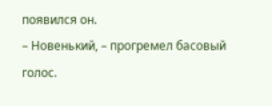появился он.
– Новенький, – прогремел басовый голос.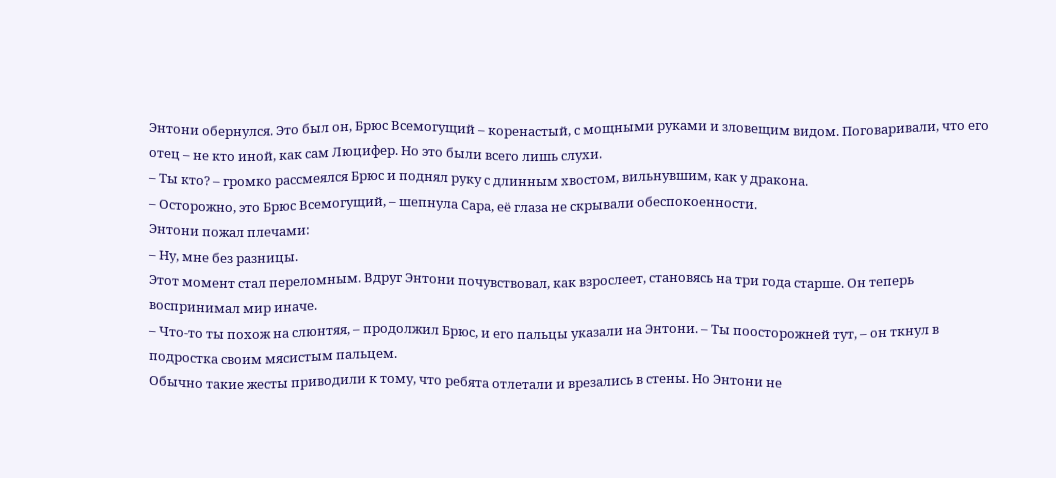Энтони обернулся. Это был он, Брюс Всемогущий – коренастый, с мощными руками и зловещим видом. Поговаривали, что его отец – не кто иной, как сам Люцифер. Но это были всего лишь слухи.
– Ты кто? – громко рассмеялся Брюс и поднял руку с длинным хвостом, вильнувшим, как у дракона.
– Осторожно, это Брюс Всемогущий, – шепнула Сара, её глаза не скрывали обеспокоенности.
Энтони пожал плечами:
– Ну, мне без разницы.
Этот момент стал переломным. Вдруг Энтони почувствовал, как взрослеет, становясь на три года старше. Он теперь воспринимал мир иначе.
– Что-то ты похож на слюнтяя, – продолжил Брюс, и его пальцы указали на Энтони. – Ты поосторожней тут, – он ткнул в подростка своим мясистым пальцем.
Обычно такие жесты приводили к тому, что ребята отлетали и врезались в стены. Но Энтони не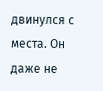двинулся с места. Он даже не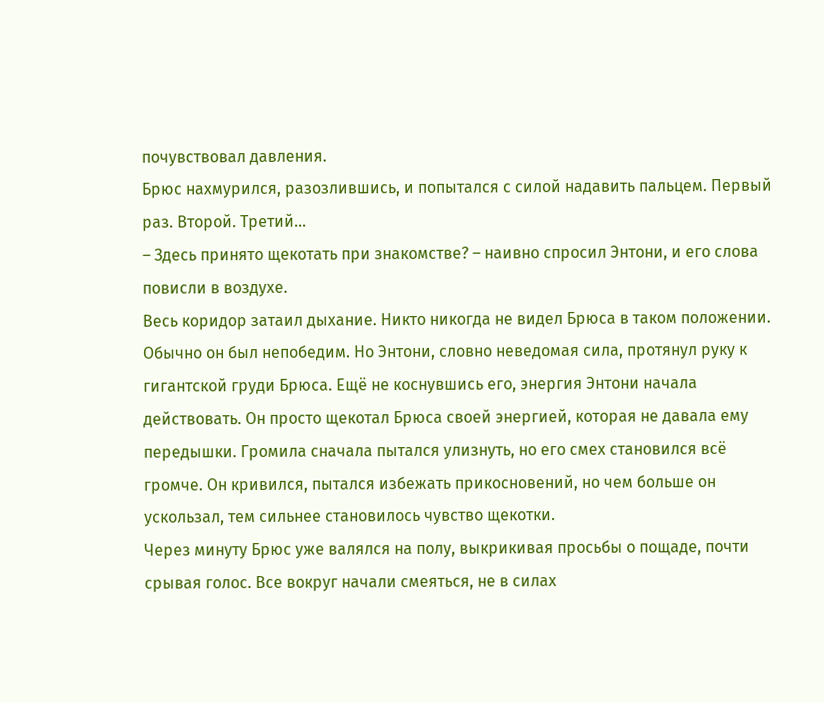почувствовал давления.
Брюс нахмурился, разозлившись, и попытался с силой надавить пальцем. Первый раз. Второй. Третий…
– Здесь принято щекотать при знакомстве? – наивно спросил Энтони, и его слова повисли в воздухе.
Весь коридор затаил дыхание. Никто никогда не видел Брюса в таком положении. Обычно он был непобедим. Но Энтони, словно неведомая сила, протянул руку к гигантской груди Брюса. Ещё не коснувшись его, энергия Энтони начала действовать. Он просто щекотал Брюса своей энергией, которая не давала ему передышки. Громила сначала пытался улизнуть, но его смех становился всё громче. Он кривился, пытался избежать прикосновений, но чем больше он ускользал, тем сильнее становилось чувство щекотки.
Через минуту Брюс уже валялся на полу, выкрикивая просьбы о пощаде, почти срывая голос. Все вокруг начали смеяться, не в силах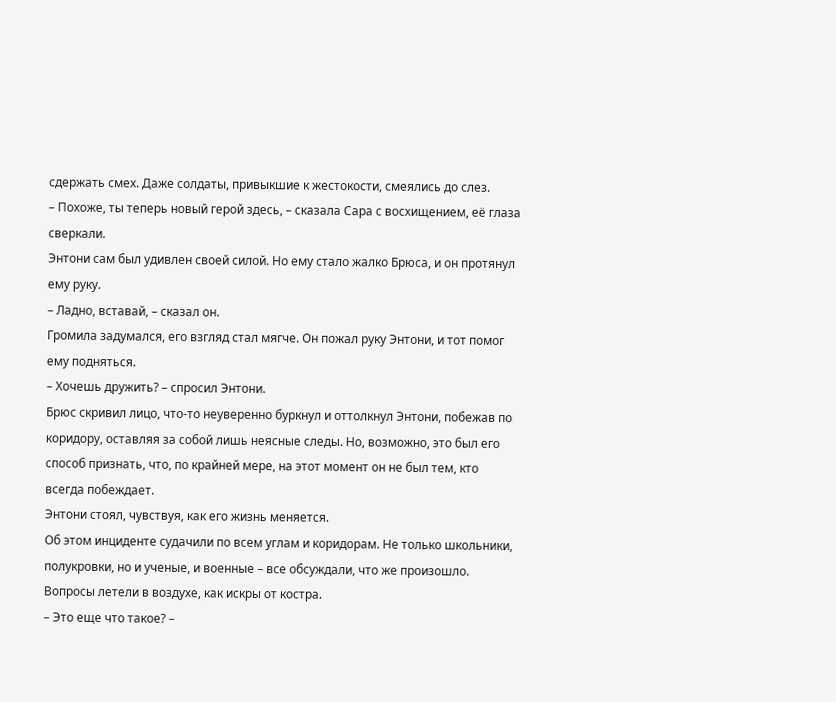сдержать смех. Даже солдаты, привыкшие к жестокости, смеялись до слез.
– Похоже, ты теперь новый герой здесь, – сказала Сара с восхищением, её глаза сверкали.
Энтони сам был удивлен своей силой. Но ему стало жалко Брюса, и он протянул ему руку.
– Ладно, вставай, – сказал он.
Громила задумался, его взгляд стал мягче. Он пожал руку Энтони, и тот помог ему подняться.
– Хочешь дружить? – спросил Энтони.
Брюс скривил лицо, что-то неуверенно буркнул и оттолкнул Энтони, побежав по коридору, оставляя за собой лишь неясные следы. Но, возможно, это был его способ признать, что, по крайней мере, на этот момент он не был тем, кто всегда побеждает.
Энтони стоял, чувствуя, как его жизнь меняется.
Об этом инциденте судачили по всем углам и коридорам. Не только школьники, полукровки, но и ученые, и военные – все обсуждали, что же произошло. Вопросы летели в воздухе, как искры от костра.
– Это еще что такое? –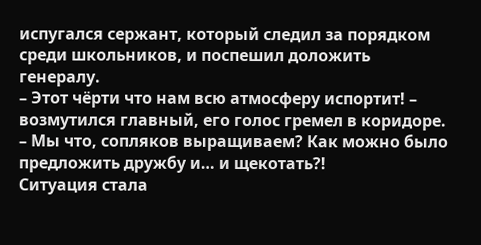испугался сержант, который следил за порядком среди школьников, и поспешил доложить генералу.
– Этот чёрти что нам всю атмосферу испортит! – возмутился главный, его голос гремел в коридоре. – Мы что, сопляков выращиваем? Как можно было предложить дружбу и… и щекотать?!
Ситуация стала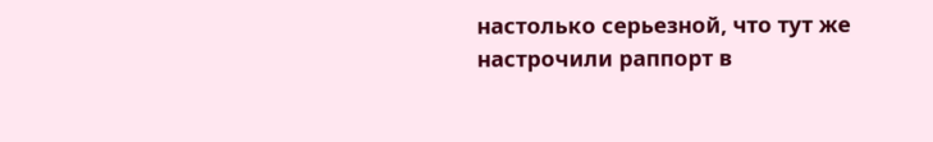настолько серьезной, что тут же настрочили раппорт в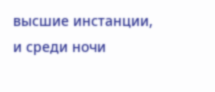высшие инстанции, и среди ночи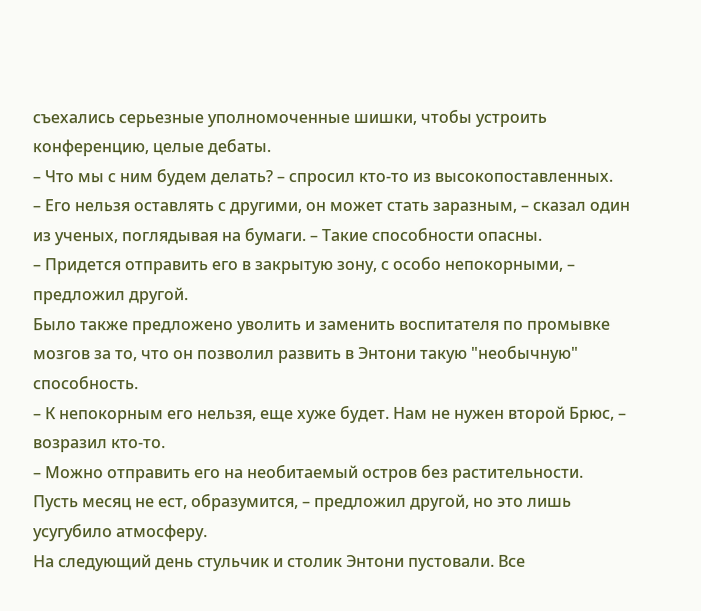съехались серьезные уполномоченные шишки, чтобы устроить конференцию, целые дебаты.
– Что мы с ним будем делать? – спросил кто-то из высокопоставленных.
– Его нельзя оставлять с другими, он может стать заразным, – сказал один из ученых, поглядывая на бумаги. – Такие способности опасны.
– Придется отправить его в закрытую зону, с особо непокорными, – предложил другой.
Было также предложено уволить и заменить воспитателя по промывке мозгов за то, что он позволил развить в Энтони такую "необычную" способность.
– К непокорным его нельзя, еще хуже будет. Нам не нужен второй Брюс, – возразил кто-то.
– Можно отправить его на необитаемый остров без растительности. Пусть месяц не ест, образумится, – предложил другой, но это лишь усугубило атмосферу.
На следующий день стульчик и столик Энтони пустовали. Все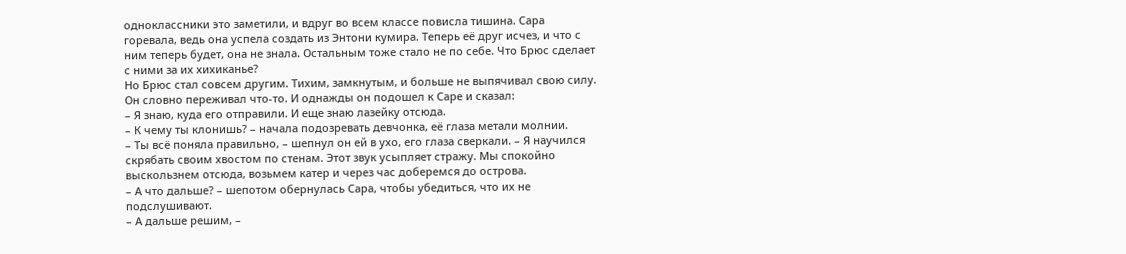одноклассники это заметили, и вдруг во всем классе повисла тишина. Сара горевала, ведь она успела создать из Энтони кумира. Теперь её друг исчез, и что с ним теперь будет, она не знала. Остальным тоже стало не по себе. Что Брюс сделает с ними за их хихиканье?
Но Брюс стал совсем другим. Тихим, замкнутым, и больше не выпячивал свою силу. Он словно переживал что-то. И однажды он подошел к Саре и сказал:
– Я знаю, куда его отправили. И еще знаю лазейку отсюда.
– К чему ты клонишь? – начала подозревать девчонка, её глаза метали молнии.
– Ты всё поняла правильно, – шепнул он ей в ухо, его глаза сверкали. – Я научился скрябать своим хвостом по стенам. Этот звук усыпляет стражу. Мы спокойно выскользнем отсюда, возьмем катер и через час доберемся до острова.
– А что дальше? – шепотом обернулась Сара, чтобы убедиться, что их не подслушивают.
– А дальше решим, –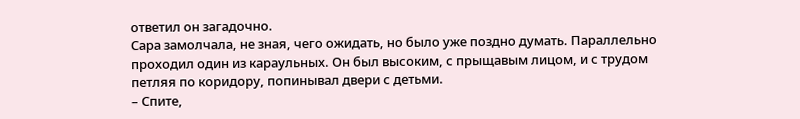ответил он загадочно.
Сара замолчала, не зная, чего ожидать, но было уже поздно думать. Параллельно проходил один из караульных. Он был высоким, с прыщавым лицом, и с трудом петляя по коридору, попинывал двери с детьми.
– Спите,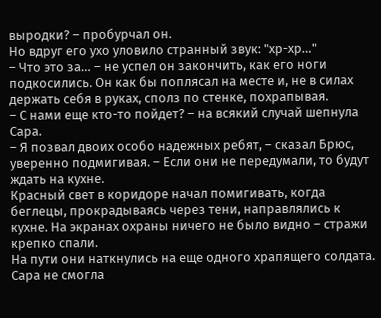выродки? – пробурчал он.
Но вдруг его ухо уловило странный звук: "хр-хр…"
– Что это за… – не успел он закончить, как его ноги подкосились. Он как бы поплясал на месте и, не в силах держать себя в руках, сполз по стенке, похрапывая.
– С нами еще кто-то пойдет? – на всякий случай шепнула Сара.
– Я позвал двоих особо надежных ребят, – сказал Брюс, уверенно подмигивая. – Если они не передумали, то будут ждать на кухне.
Красный свет в коридоре начал помигивать, когда беглецы, прокрадываясь через тени, направлялись к кухне. На экранах охраны ничего не было видно – стражи крепко спали.
На пути они наткнулись на еще одного храпящего солдата. Сара не смогла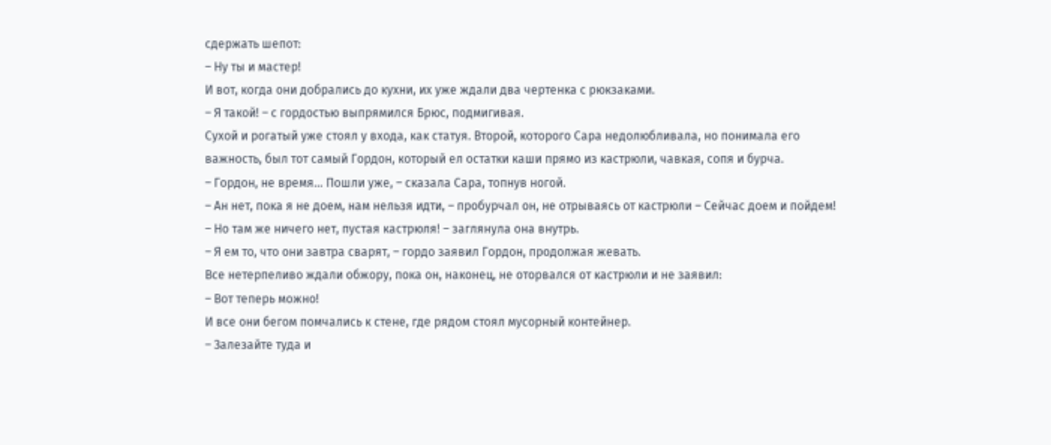сдержать шепот:
– Ну ты и мастер!
И вот, когда они добрались до кухни, их уже ждали два чертенка с рюкзаками.
– Я такой! – с гордостью выпрямился Брюс, подмигивая.
Сухой и рогатый уже стоял у входа, как статуя. Второй, которого Сара недолюбливала, но понимала его важность, был тот самый Гордон, который ел остатки каши прямо из кастрюли, чавкая, сопя и бурча.
– Гордон, не время… Пошли уже, – сказала Сара, топнув ногой.
– Ан нет, пока я не доем, нам нельзя идти, – пробурчал он, не отрываясь от кастрюли – Сейчас доем и пойдем!
– Но там же ничего нет, пустая кастрюля! – заглянула она внутрь.
– Я ем то, что они завтра сварят, – гордо заявил Гордон, продолжая жевать.
Все нетерпеливо ждали обжору, пока он, наконец, не оторвался от кастрюли и не заявил:
– Вот теперь можно!
И все они бегом помчались к стене, где рядом стоял мусорный контейнер.
– Залезайте туда и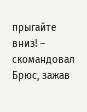прыгайте вниз! – скомандовал Брюс, зажав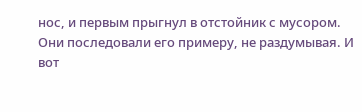нос, и первым прыгнул в отстойник с мусором.
Они последовали его примеру, не раздумывая. И вот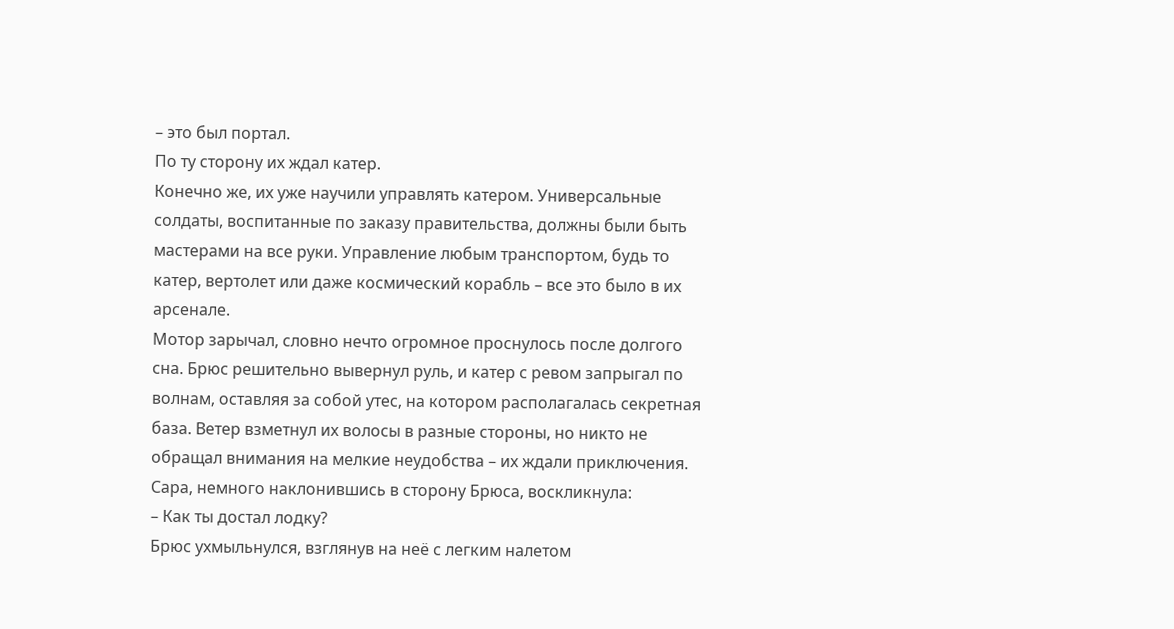– это был портал.
По ту сторону их ждал катер.
Конечно же, их уже научили управлять катером. Универсальные солдаты, воспитанные по заказу правительства, должны были быть мастерами на все руки. Управление любым транспортом, будь то катер, вертолет или даже космический корабль – все это было в их арсенале.
Мотор зарычал, словно нечто огромное проснулось после долгого сна. Брюс решительно вывернул руль, и катер с ревом запрыгал по волнам, оставляя за собой утес, на котором располагалась секретная база. Ветер взметнул их волосы в разные стороны, но никто не обращал внимания на мелкие неудобства – их ждали приключения. Сара, немного наклонившись в сторону Брюса, воскликнула:
– Как ты достал лодку?
Брюс ухмыльнулся, взглянув на неё с легким налетом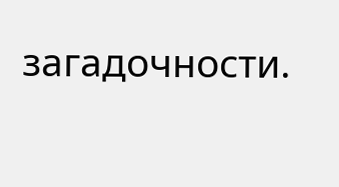загадочности.